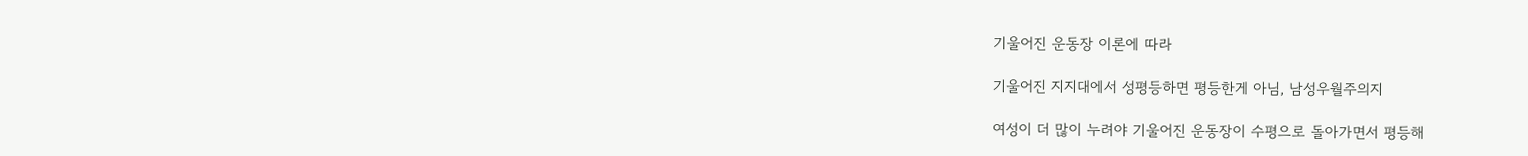기울어진 운동장 이론에 따라

기울어진 지지대에서 성평등하면 평등한게 아님, 남성우월주의지

여성이 더 많이 누려야 기울어진 운동장이 수평으로 돌아가면서 평등해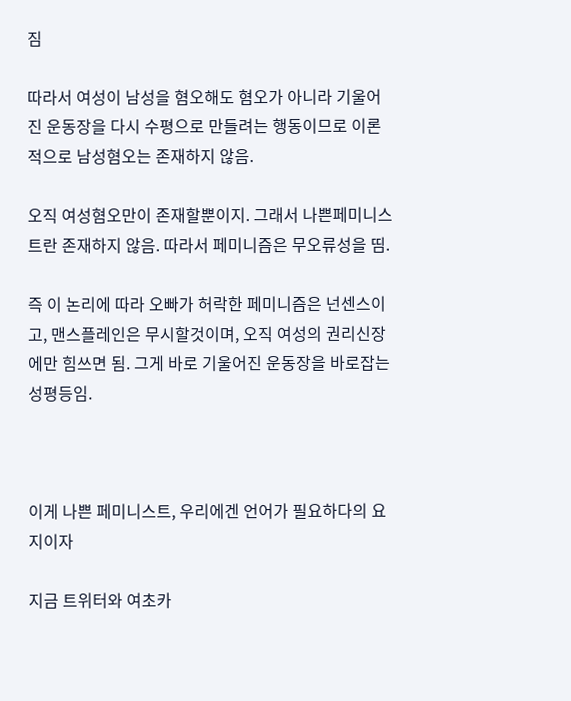짐

따라서 여성이 남성을 혐오해도 혐오가 아니라 기울어진 운동장을 다시 수평으로 만들려는 행동이므로 이론적으로 남성혐오는 존재하지 않음.

오직 여성혐오만이 존재할뿐이지. 그래서 나쁜페미니스트란 존재하지 않음. 따라서 페미니즘은 무오류성을 띰.

즉 이 논리에 따라 오빠가 허락한 페미니즘은 넌센스이고, 맨스플레인은 무시할것이며, 오직 여성의 권리신장에만 힘쓰면 됨. 그게 바로 기울어진 운동장을 바로잡는 성평등임.



이게 나쁜 페미니스트, 우리에겐 언어가 필요하다의 요지이자

지금 트위터와 여초카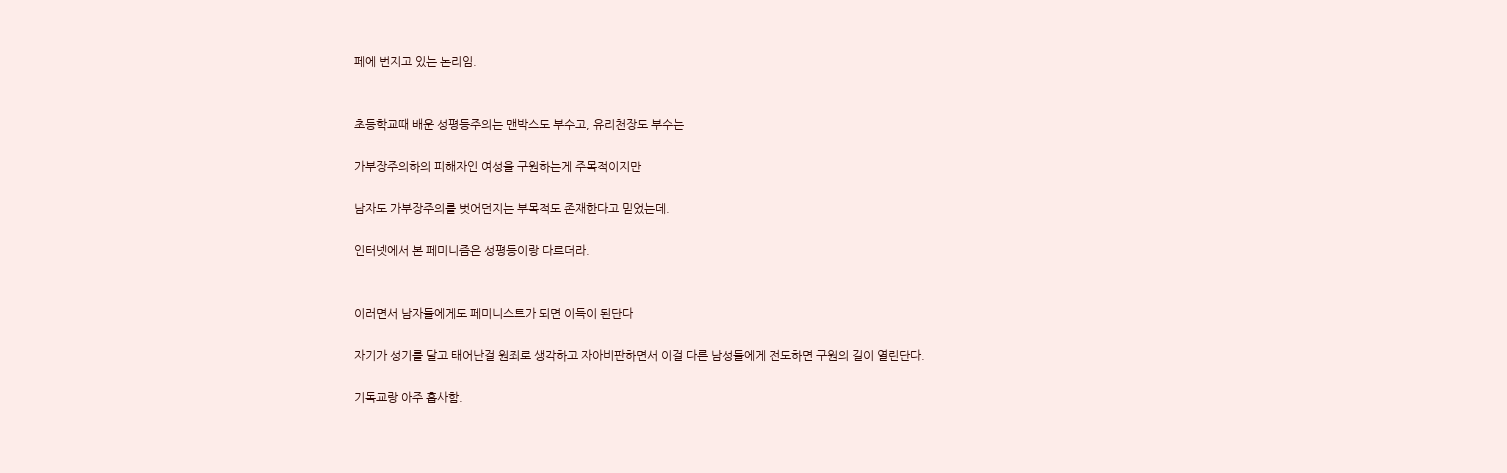페에 번지고 있는 논리임.


초등학교때 배운 성평등주의는 맨박스도 부수고, 유리천장도 부수는

가부장주의하의 피해자인 여성을 구원하는게 주목적이지만

남자도 가부장주의를 벗어던지는 부목적도 존재한다고 믿었는데.

인터넷에서 본 페미니즘은 성평등이랑 다르더라.


이러면서 남자들에게도 페미니스트가 되면 이득이 된단다

자기가 성기를 달고 태어난걸 원죄로 생각하고 자아비판하면서 이걸 다른 남성들에게 전도하면 구원의 길이 열린단다.

기독교랑 아주 흡사함.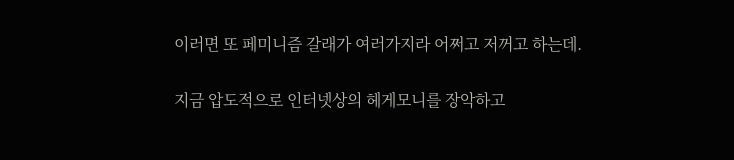이러면 또 페미니즘 갈래가 여러가지라 어쩌고 저꺼고 하는데.

지금 압도적으로 인터넷상의 헤게모니를 장악하고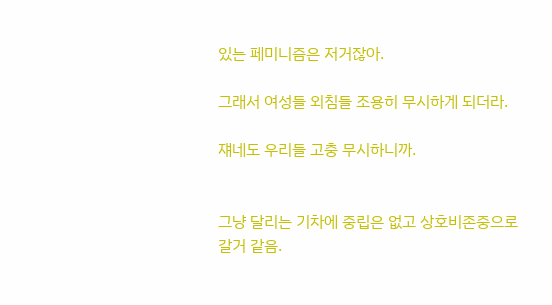있는 페미니즘은 저거잖아.

그래서 여성들 외침들 조용히 무시하게 되더라.

쟤네도 우리들 고충 무시하니까.


그냥 달리는 기차에 중립은 없고 상호비존중으로 갈거 같음.